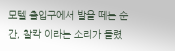모텔 출입구에서 발을 떼는 순간, 찰칵 이라는 소리가 들렸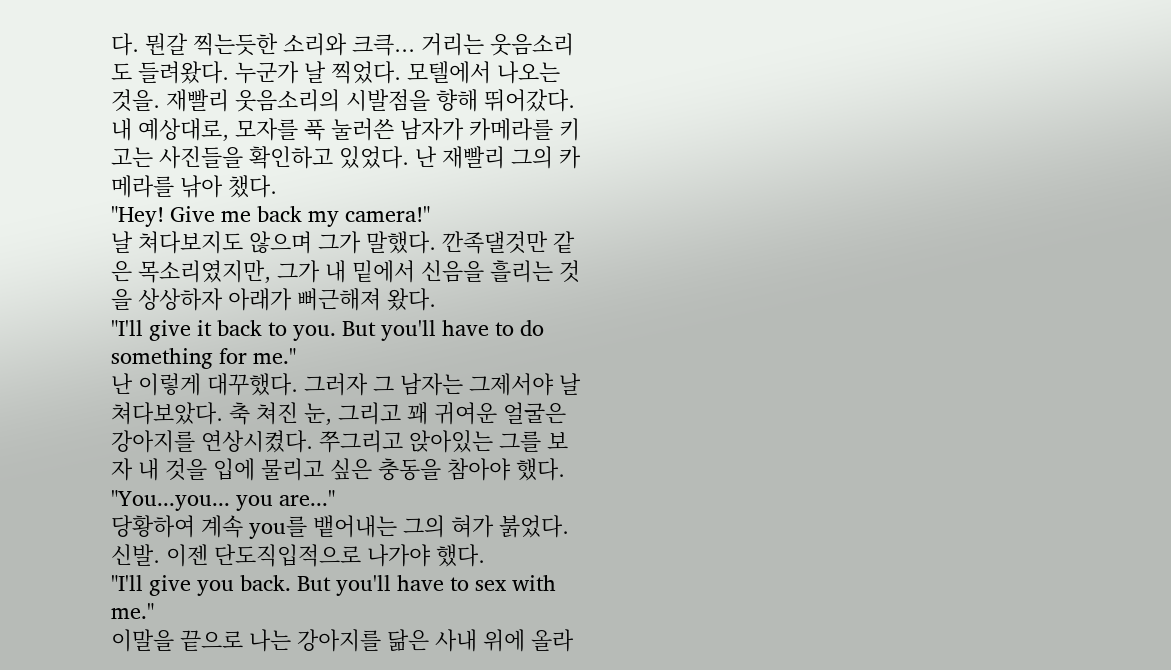다. 뭔갈 찍는듯한 소리와 크큭... 거리는 웃음소리도 들려왔다. 누군가 날 찍었다. 모텔에서 나오는 것을. 재빨리 웃음소리의 시발점을 향해 뛰어갔다. 내 예상대로, 모자를 푹 눌러쓴 남자가 카메라를 키고는 사진들을 확인하고 있었다. 난 재빨리 그의 카메라를 낚아 챘다.
"Hey! Give me back my camera!"
날 쳐다보지도 않으며 그가 말했다. 깐족댈것만 같은 목소리였지만, 그가 내 밑에서 신음을 흘리는 것을 상상하자 아래가 뻐근해져 왔다.
"I'll give it back to you. But you'll have to do something for me."
난 이렇게 대꾸했다. 그러자 그 남자는 그제서야 날 쳐다보았다. 축 쳐진 눈, 그리고 꽤 귀여운 얼굴은 강아지를 연상시켰다. 쭈그리고 앉아있는 그를 보자 내 것을 입에 물리고 싶은 충동을 참아야 했다.
"You...you... you are..."
당황하여 계속 you를 뱉어내는 그의 혀가 붉었다. 신발. 이젠 단도직입적으로 나가야 했다.
"I'll give you back. But you'll have to sex with me."
이말을 끝으로 나는 강아지를 닮은 사내 위에 올라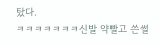탔다.
ㅋㅋㅋㅋㅋㅋㅋ신발 약빨고 쓴썰